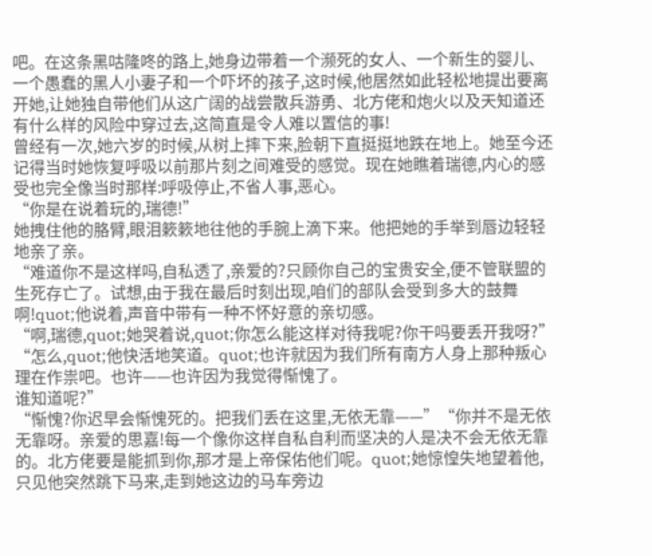吧。在这条黑咕隆咚的路上,她身边带着一个濒死的女人、一个新生的婴儿、一个愚蠢的黑人小妻子和一个吓坏的孩子,这时候,他居然如此轻松地提出要离开她,让她独自带他们从这广阔的战尝散兵游勇、北方佬和炮火以及天知道还有什么样的风险中穿过去,这简直是令人难以置信的事!
曾经有一次,她六岁的时候,从树上摔下来,脸朝下直挺挺地跌在地上。她至今还记得当时她恢复呼吸以前那片刻之间难受的感觉。现在她瞧着瑞德,内心的感受也完全像当时那样:呼吸停止,不省人事,恶心。
“你是在说着玩的,瑞德!”
她拽住他的胳臂,眼泪簌簌地往他的手腕上滴下来。他把她的手举到唇边轻轻地亲了亲。
“难道你不是这样吗,自私透了,亲爱的?只顾你自己的宝贵安全,便不管联盟的生死存亡了。试想,由于我在最后时刻出现,咱们的部队会受到多大的鼓舞啊!quot;他说着,声音中带有一种不怀好意的亲切感。
“啊,瑞德,quot;她哭着说,quot;你怎么能这样对待我呢?你干吗要丢开我呀?”
“怎么,quot;他快活地笑道。quot;也许就因为我们所有南方人身上那种叛心理在作祟吧。也许——也许因为我觉得惭愧了。
谁知道呢?”
“惭愧?你迟早会惭愧死的。把我们丢在这里,无依无靠——”“你并不是无依无靠呀。亲爱的思嘉!每一个像你这样自私自利而坚决的人是决不会无依无靠的。北方佬要是能抓到你,那才是上帝保佑他们呢。quot;她惊惶失地望着他,只见他突然跳下马来,走到她这边的马车旁边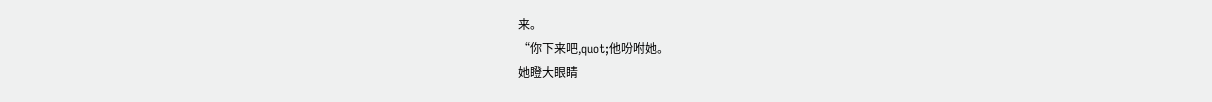来。
“你下来吧,quot;他吩咐她。
她瞪大眼睛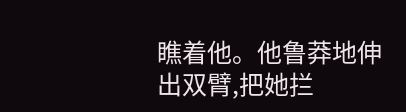瞧着他。他鲁莽地伸出双臂,把她拦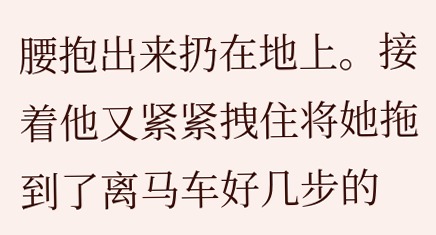腰抱出来扔在地上。接着他又紧紧拽住将她拖到了离马车好几步的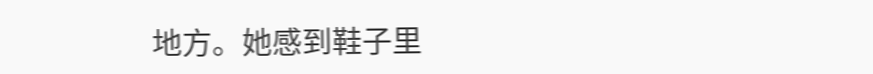地方。她感到鞋子里